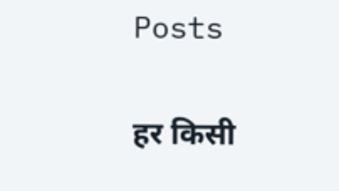Posts

हर किसी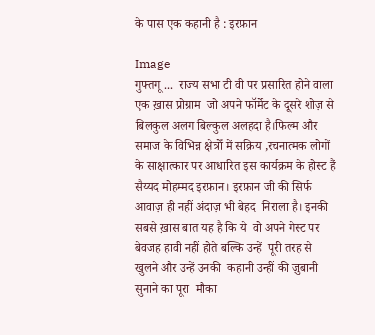के पास एक कहानी है : इरफ़ान

Image
गुफ्तगू ...  राज्य सभा टी वी पर प्रसारित होने वाला एक ख़ास प्रोग्राम  जो अपने फॉर्मेट के दूसरे शोज़ से बिलकुल अलग बिल्कुल अलहदा है।फिल्म और  समाज के विभिन्न क्षेत्रोँ में सक्रिय ,रचनात्मक लोगों के साक्षात्कार पर आधारित इस कार्यक्रम के होस्ट हैं सैय्यद मोहम्मद इरफ़ान। इरफ़ान जी की सिर्फ आवाज़ ही नहीं अंदाज़ भी बेहद  निराला है। इनकी सबसे ख़ास बात यह है कि ये  वो अपने गेस्ट पर बेवजह हावी नहीं होते बल्कि उन्हें  पूरी तरह से खुलने और उन्हें उनकी  कहानी उन्हीं की ज़ुबानी सुनाने का पूरा  मौका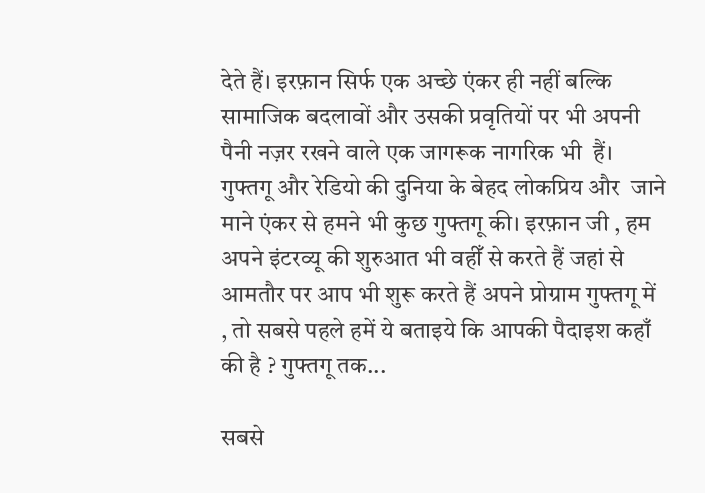देते हैं। इरफ़ान सिर्फ एक अच्छे एंकर ही नहीं बल्कि  सामाजिक बदलावों और उसकी प्रवृतियों पर भी अपनी पैनी नज़र रखने वाले एक जागरूक नागरिक भी  हैं। गुफ्तगू और रेडियो की दुनिया के बेहद लोकप्रिय और  जाने माने एंकर से हमने भी कुछ गुफ्तगू की। इरफ़ान जी , हम अपने इंटरव्यू की शुरुआत भी वहीँ से करते हैं जहां से आमतौर पर आप भी शुरू करते हैं अपने प्रोग्राम गुफ्तगू में , तो सबसे पहले हमें ये बताइये कि आपकी पैदाइश कहाँ की है ? गुफ्तगू तक...

सबसे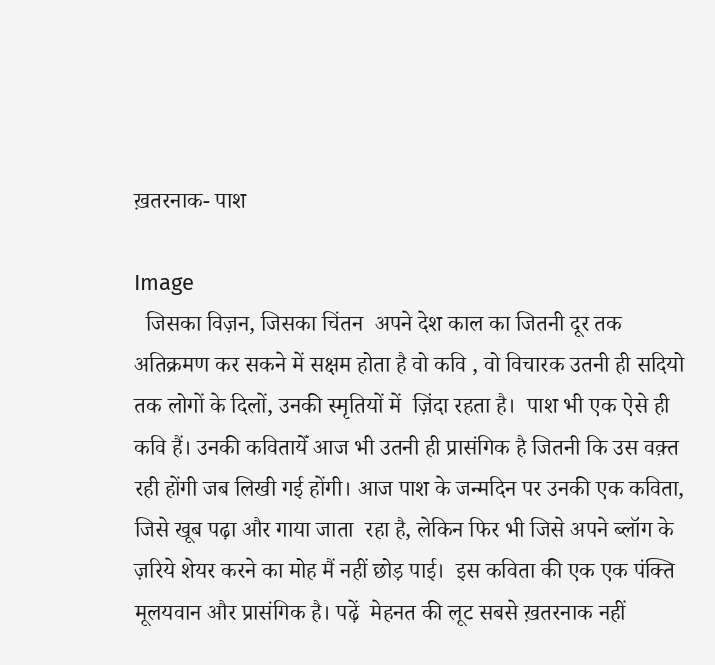ख़तरनाक- पाश

Image
  जिसका विज़न, जिसका चिंतन  अपने देश काल का जितनी दूर तक अतिक्रमण कर सकने में सक्षम होता है वो कवि , वो विचारक उतनी ही सदियो तक लोगों के दिलों, उनकी स्मृतियों में  ज़िंदा रहता है।  पाश भी एक ऐसे ही कवि हैं। उनकी कवितायेँ आज भी उतनी ही प्रासंगिक है जितनी कि उस वक़्त रही होंगी जब लिखी गई होंगी। आज पाश के जन्मदिन पर उनकी एक कविता, जिसे खूब पढ़ा और गाया जाता  रहा है, लेकिन फिर भी जिसे अपने ब्लॉग के ज़रिये शेयर करने का मोह मैं नहीं छोड़ पाई।  इस कविता की एक एक पंक्ति मूलयवान और प्रासंगिक है। पढ़ें  मेहनत की लूट सबसे ख़तरनाक नहीं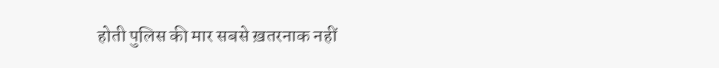होती पुलिस की मार सबसे ख़तरनाक नहीं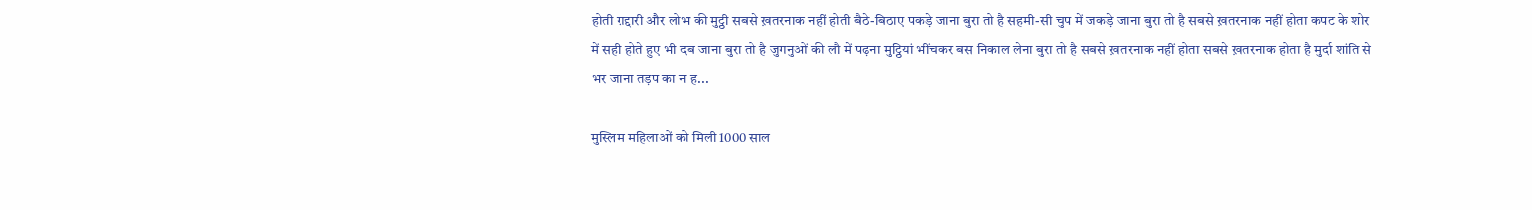होती ग़द्दारी और लोभ की मुट्ठी सबसे ख़तरनाक नहीं होती बैठे-बिठाए पकड़े जाना बुरा तो है सहमी-सी चुप में जकड़े जाना बुरा तो है सबसे ख़तरनाक नहीं होता कपट के शोर में सही होते हुए भी दब जाना बुरा तो है जुगनुओं की लौ में पढ़ना मुट्ठियां भींचकर बस निकाल लेना बुरा तो है सबसे ख़तरनाक नहीं होता सबसे ख़तरनाक होता है मुर्दा शांति से भर जाना तड़प का न ह...

मुस्लिम महिलाओं को मिली 1000 साल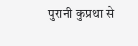पुरानी कुप्रथा से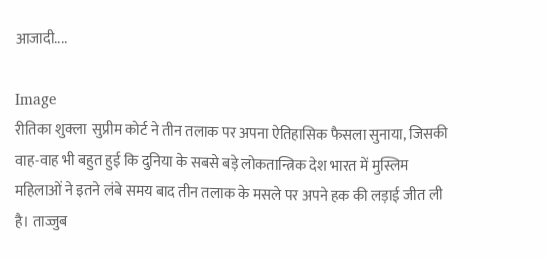आजादी....

Image
रीतिका शुक्ला  सुप्रीम कोर्ट ने तीन तलाक पर अपना ऐतिहासिक फैसला सुनाया, जिसकी वाह-वाह भी बहुत हुई कि दुनिया के सबसे बड़े लोकतान्त्रिक देश भारत में मुस्लिम महिलाओं ने इतने लंबे समय बाद तीन तलाक के मसले पर अपने हक की लड़ाई जीत ली है। ताज्जुब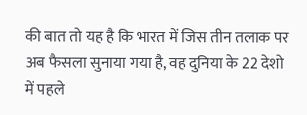की बात तो यह है कि भारत में जिस तीन तलाक पर अब फैसला सुनाया गया है, वह दुनिया के 22 देशो में पहले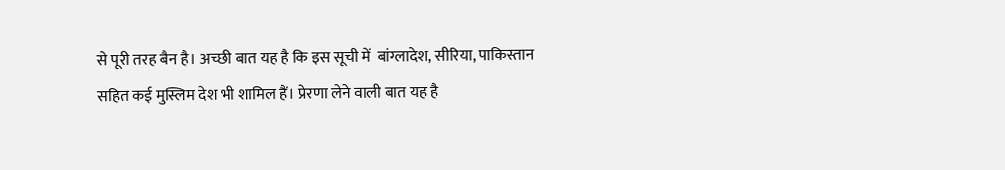से पूरी तरह बैन है। अच्छी बात यह है कि इस सूची में  बांग्लादेश, सीरिया, पाकिस्तान सहित कई मुस्लिम देश भी शामिल हैं। प्रेरणा लेने वाली बात यह है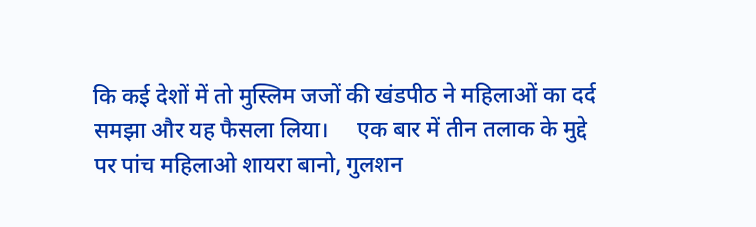कि कई देशों में तो मुस्लिम जजों की खंडपीठ ने महिलाओं का दर्द समझा और यह फैसला लिया।     एक बार में तीन तलाक के मुद्दे पर पांच महिलाओ शायरा बानो, गुलशन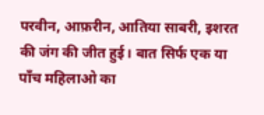परवीन, आफ़रीन, आतिया साबरी, इशरत की जंग की जीत हुई। बात सिर्फ एक या पाँच महिलाओ का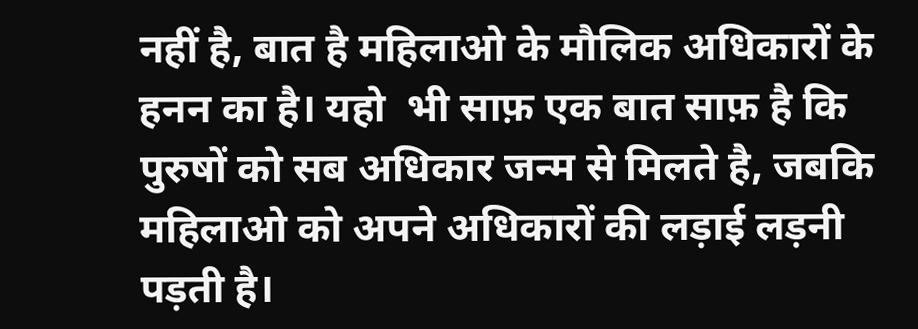नहीं है, बात है महिलाओ के मौलिक अधिकारों के हनन का है। यहो  भी साफ़ एक बात साफ़ है कि पुरुषों को सब अधिकार जन्म से मिलते है, जबकि महिलाओ को अपने अधिकारों की लड़ाई लड़नी पड़ती है।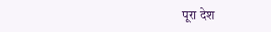पूरा देश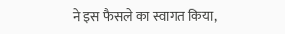ने इस फैसले का स्वागत किया,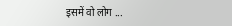इसमें वो लोग ...